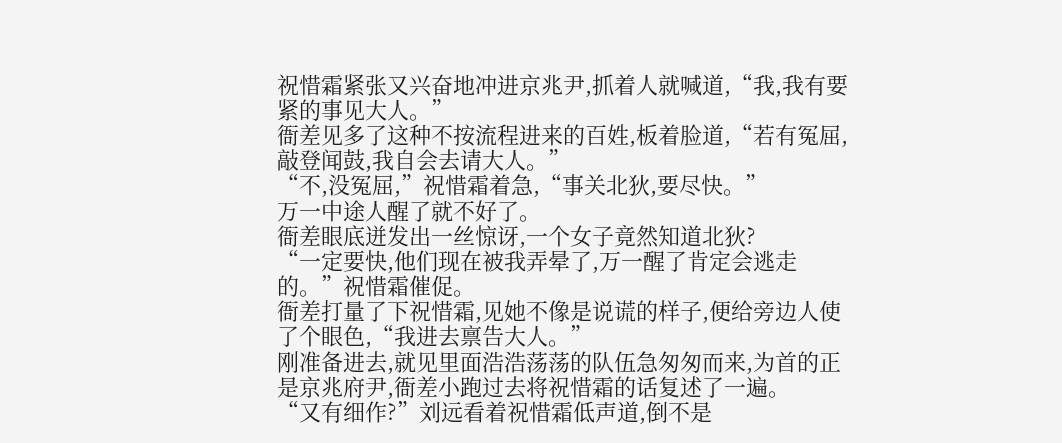祝惜霜紧张又兴奋地冲进京兆尹,抓着人就喊道,“我,我有要紧的事见大人。”
衙差见多了这种不按流程进来的百姓,板着脸道,“若有冤屈,敲登闻鼓,我自会去请大人。”
“不,没冤屈,”祝惜霜着急,“事关北狄,要尽快。”
万一中途人醒了就不好了。
衙差眼底迸发出一丝惊讶,一个女子竟然知道北狄?
“一定要快,他们现在被我弄晕了,万一醒了肯定会逃走的。”祝惜霜催促。
衙差打量了下祝惜霜,见她不像是说谎的样子,便给旁边人使了个眼色,“我进去禀告大人。”
刚准备进去,就见里面浩浩荡荡的队伍急匆匆而来,为首的正是京兆府尹,衙差小跑过去将祝惜霜的话复述了一遍。
“又有细作?”刘远看着祝惜霜低声道,倒不是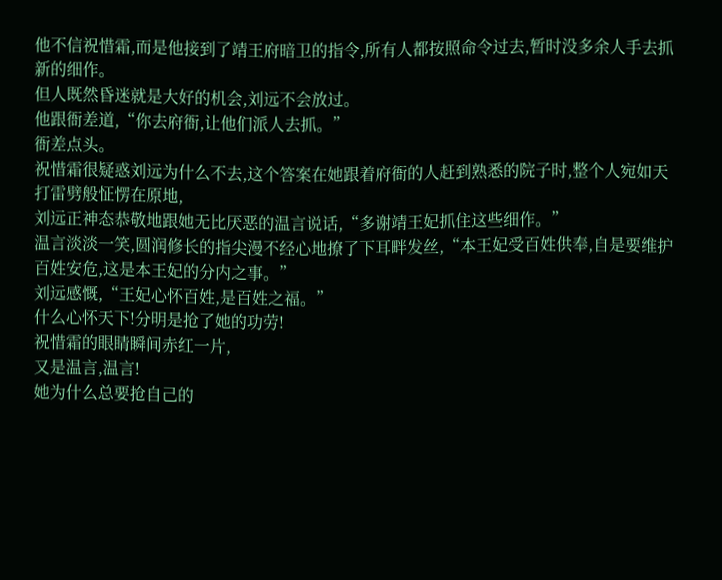他不信祝惜霜,而是他接到了靖王府暗卫的指令,所有人都按照命令过去,暂时没多余人手去抓新的细作。
但人既然昏迷就是大好的机会,刘远不会放过。
他跟衙差道,“你去府衙,让他们派人去抓。”
衙差点头。
祝惜霜很疑惑刘远为什么不去,这个答案在她跟着府衙的人赶到熟悉的院子时,整个人宛如天打雷劈般怔愣在原地,
刘远正神态恭敬地跟她无比厌恶的温言说话,“多谢靖王妃抓住这些细作。”
温言淡淡一笑,圆润修长的指尖漫不经心地撩了下耳畔发丝,“本王妃受百姓供奉,自是要维护百姓安危,这是本王妃的分内之事。”
刘远感慨,“王妃心怀百姓,是百姓之福。”
什么心怀天下!分明是抢了她的功劳!
祝惜霜的眼睛瞬间赤红一片,
又是温言,温言!
她为什么总要抢自己的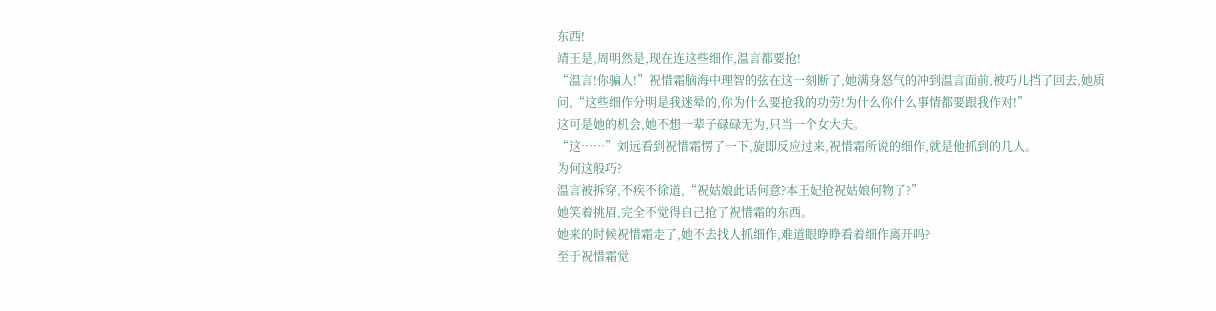东西!
靖王是,周明然是,现在连这些细作,温言都要抢!
“温言!你骗人!”祝惜霜脑海中理智的弦在这一刻断了,她满身怒气的冲到温言面前,被巧儿挡了回去,她质问,“这些细作分明是我迷晕的,你为什么要抢我的功劳!为什么你什么事情都要跟我作对!”
这可是她的机会,她不想一辈子碌碌无为,只当一个女大夫。
“这……”刘远看到祝惜霜愣了一下,旋即反应过来,祝惜霜所说的细作,就是他抓到的几人。
为何这般巧?
温言被拆穿,不疾不徐道,“祝姑娘此话何意?本王妃抢祝姑娘何物了?”
她笑着挑眉,完全不觉得自己抢了祝惜霜的东西。
她来的时候祝惜霜走了,她不去找人抓细作,难道眼睁睁看着细作离开吗?
至于祝惜霜觉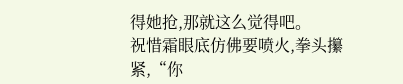得她抢,那就这么觉得吧。
祝惜霜眼底仿佛要喷火,拳头攥紧,“你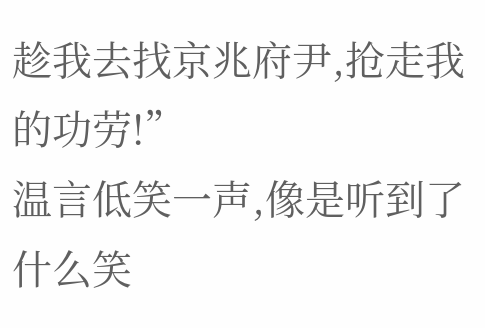趁我去找京兆府尹,抢走我的功劳!”
温言低笑一声,像是听到了什么笑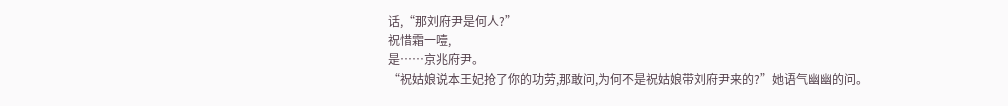话,“那刘府尹是何人?”
祝惜霜一噎,
是……京兆府尹。
“祝姑娘说本王妃抢了你的功劳,那敢问,为何不是祝姑娘带刘府尹来的?”她语气幽幽的问。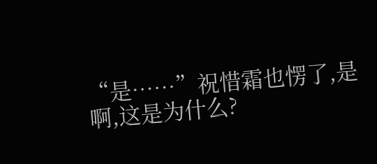“是……”祝惜霜也愣了,是啊,这是为什么?